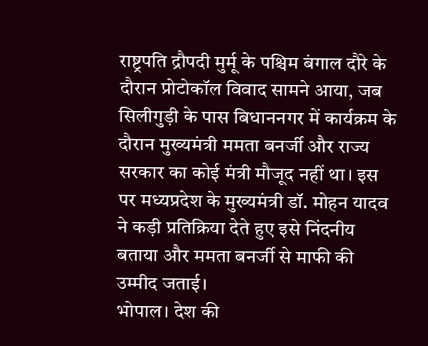राष्ट्रपति द्रौपदी मुर्मू के पश्चिम बंगाल दौरे के दौरान प्रोटोकॉल विवाद सामने आया, जब सिलीगुड़ी के पास बिधाननगर में कार्यक्रम के दौरान मुख्यमंत्री ममता बनर्जी और राज्य सरकार का कोई मंत्री मौजूद नहीं था। इस पर मध्यप्रदेश के मुख्यमंत्री डॉ. मोहन यादव ने कड़ी प्रतिक्रिया देते हुए इसे निंदनीय बताया और ममता बनर्जी से माफी की उम्मीद जताई।
भोपाल। देश की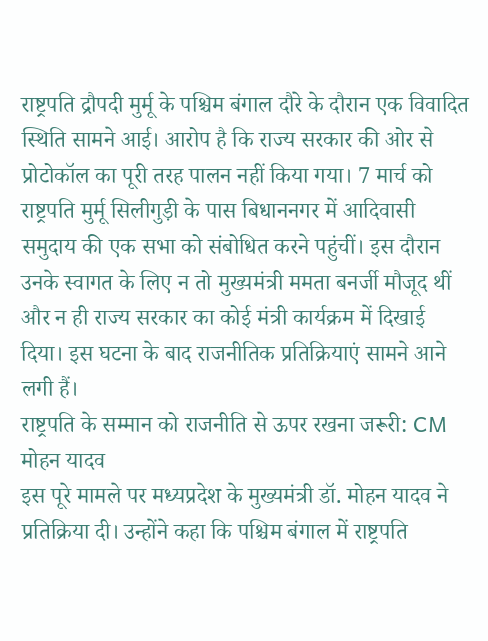राष्ट्रपति द्रौपदी मुर्मू के पश्चिम बंगाल दौरे के दौरान एक विवादित स्थिति सामने आई। आरोप है कि राज्य सरकार की ओर से प्रोटोकॉल का पूरी तरह पालन नहीं किया गया। 7 मार्च को राष्ट्रपति मुर्मू सिलीगुड़ी के पास बिधाननगर में आदिवासी समुदाय की एक सभा को संबोधित करने पहुंचीं। इस दौरान उनके स्वागत के लिए न तो मुख्यमंत्री ममता बनर्जी मौजूद थीं और न ही राज्य सरकार का कोई मंत्री कार्यक्रम में दिखाई दिया। इस घटना के बाद राजनीतिक प्रतिक्रियाएं सामने आने लगी हैं।
राष्ट्रपति के सम्मान को राजनीति से ऊपर रखना जरूरी: CM मोहन यादव
इस पूरे मामले पर मध्यप्रदेश के मुख्यमंत्री डॉ. मोहन यादव ने प्रतिक्रिया दी। उन्होंने कहा कि पश्चिम बंगाल में राष्ट्रपति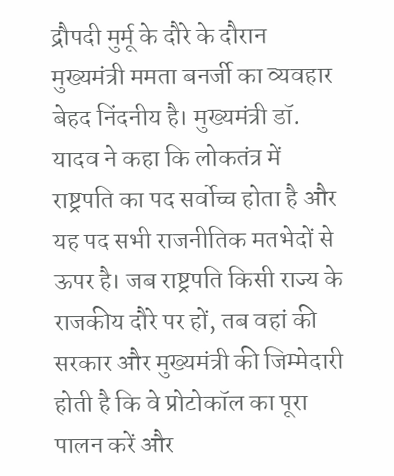द्रौपदी मुर्मू के दौरे के दौरान मुख्यमंत्री ममता बनर्जी का व्यवहार बेहद निंदनीय है। मुख्यमंत्री डॉ. यादव ने कहा कि लोकतंत्र में राष्ट्रपति का पद सर्वोच्च होता है और यह पद सभी राजनीतिक मतभेदों से ऊपर है। जब राष्ट्रपति किसी राज्य के राजकीय दौरे पर हों, तब वहां की सरकार और मुख्यमंत्री की जिम्मेदारी होती है कि वे प्रोटोकॉल का पूरा पालन करें और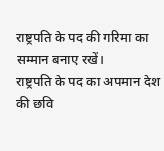राष्ट्रपति के पद की गरिमा का सम्मान बनाए रखें।
राष्ट्रपति के पद का अपमान देश की छवि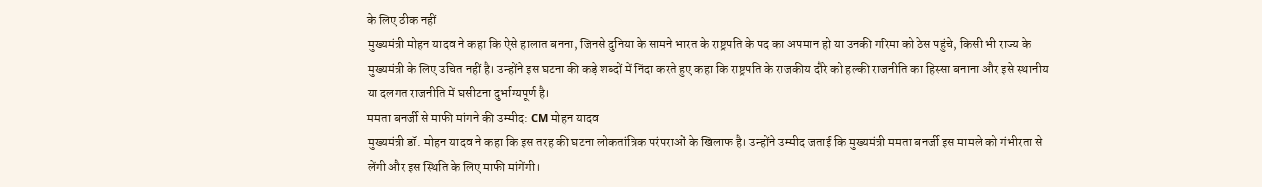के लिए ठीक नहीं
मुख्यमंत्री मोहन यादव ने कहा कि ऐसे हालात बनना, जिनसे दुनिया के सामने भारत के राष्ट्रपति के पद का अपमान हो या उनकी गरिमा को ठेस पहुंचे, किसी भी राज्य के मुख्यमंत्री के लिए उचित नहीं है। उन्होंने इस घटना की कड़े शब्दों में निंदा करते हुए कहा कि राष्ट्रपति के राजकीय दौरे को हल्की राजनीति का हिस्सा बनाना और इसे स्थानीय या दलगत राजनीति में घसीटना दुर्भाग्यपूर्ण है।
ममता बनर्जी से माफी मांगने की उम्मीद: CM मोहन यादव
मुख्यमंत्री डॉ. मोहन यादव ने कहा कि इस तरह की घटना लोकतांत्रिक परंपराओं के खिलाफ है। उन्होंने उम्मीद जताई कि मुख्यमंत्री ममता बनर्जी इस मामले को गंभीरता से लेंगी और इस स्थिति के लिए माफी मांगेंगी।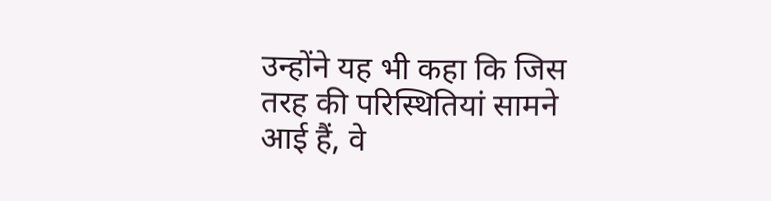उन्होंने यह भी कहा कि जिस तरह की परिस्थितियां सामने आई हैं, वे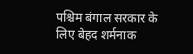पश्चिम बंगाल सरकार के लिए बेहद शर्मनाक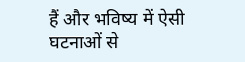हैं और भविष्य में ऐसी घटनाओं से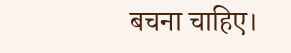बचना चाहिए।